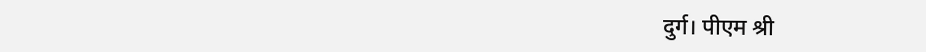दुर्ग। पीएम श्री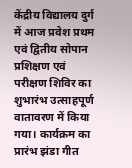केंद्रीय विद्यालय दुर्ग में आज प्रवेश प्रथम एवं द्वितीय सोपान प्रशिक्षण एवं परीक्षण शिविर का शुभारंभ उत्साहपूर्ण वातावरण में किया गया। कार्यक्रम का प्रारंभ झंडा गीत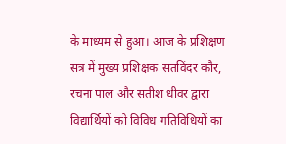के माध्यम से हुआ। आज के प्रशिक्षण सत्र में मुख्य प्रशिक्षक सतविंदर कौर, रचना पाल और सतीश धीवर द्वारा विद्यार्थियों को विविध गतिविधियों का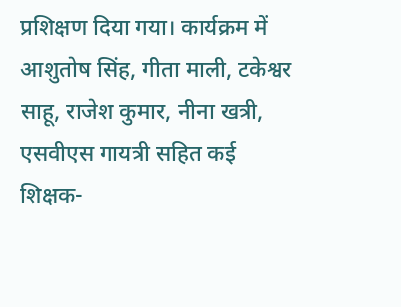प्रशिक्षण दिया गया। कार्यक्रम में आशुतोष सिंह, गीता माली, टकेश्वर साहू, राजेश कुमार, नीना खत्री, एसवीएस गायत्री सहित कई शिक्षक-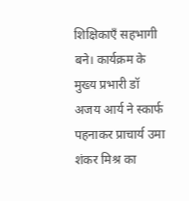शिक्षिकाएँ सहभागी बने। कार्यक्रम के मुख्य प्रभारी डॉ अजय आर्य ने स्कार्फ पहनाकर प्राचार्य उमा शंकर मिश्र का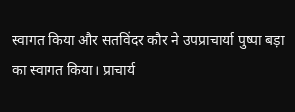स्वागत किया और सतविंदर कौर ने उपप्राचार्या पुष्पा बड़ा का स्वागत किया। प्राचार्य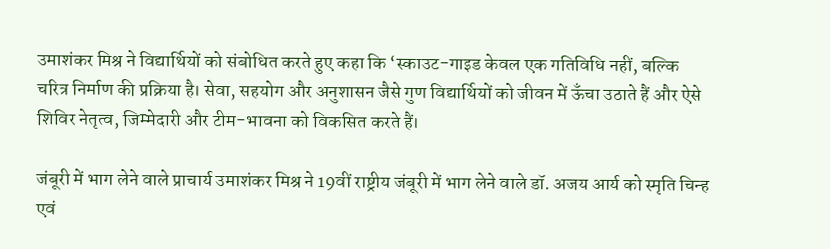उमाशंकर मिश्र ने विद्यार्थियों को संबोधित करते हुए कहा कि ‘स्काउट-गाइड केवल एक गतिविधि नहीं, बल्कि चरित्र निर्माण की प्रक्रिया है। सेवा, सहयोग और अनुशासन जैसे गुण विद्यार्थियों को जीवन में ऊँचा उठाते हैं और ऐसे शिविर नेतृत्व, जिम्मेदारी और टीम-भावना को विकसित करते हैं।

जंबूरी में भाग लेने वाले प्राचार्य उमाशंकर मिश्र ने 19वीं राष्ट्रीय जंबूरी में भाग लेने वाले डॉ. अजय आर्य को स्मृति चिन्ह एवं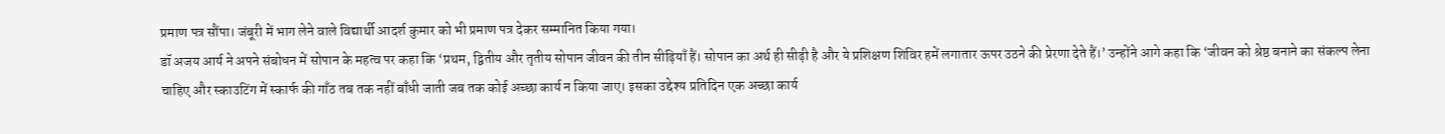प्रमाण पत्र सौंपा। जंबूरी में भाग लेने वाले विद्यार्थी आदर्श कुमार को भी प्रमाण पत्र देकर सम्मानित किया गया।
डॉ अजय आर्य ने अपने संबोधन में सोपान के महत्व पर कहा कि ‘प्रथम, द्वितीय और तृतीय सोपान जीवन की तीन सीढ़ियाँ हैं। सोपान का अर्थ ही सीढ़ी है और ये प्रशिक्षण शिविर हमें लगातार ऊपर उठने की प्रेरणा देते हैं।’ उन्होंने आगे कहा कि ‘जीवन को श्रेष्ठ बनाने का संकल्प लेना चाहिए और स्काउटिंग में स्कार्फ की गाँठ तब तक नहीं बाँधी जाती जब तक कोई अच्छा कार्य न किया जाए। इसका उद्देश्य प्रतिदिन एक अच्छा कार्य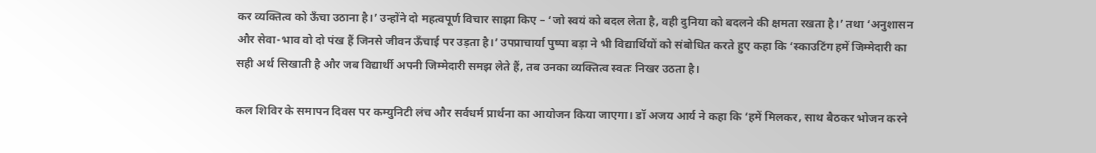कर व्यक्तित्व को ऊँचा उठाना है।’ उन्होंने दो महत्वपूर्ण विचार साझा किए – ‘जो स्वयं को बदल लेता है, वही दुनिया को बदलने की क्षमता रखता है।’ तथा ‘अनुशासन और सेवा-भाव वो दो पंख हैं जिनसे जीवन ऊँचाई पर उड़ता है।’ उपप्राचार्या पुष्पा बड़ा ने भी विद्यार्थियों को संबोधित करते हुए कहा कि ‘स्काउटिंग हमें जिम्मेदारी का सही अर्थ सिखाती है और जब विद्यार्थी अपनी जिम्मेदारी समझ लेते हैं, तब उनका व्यक्तित्व स्वतः निखर उठता है।

कल शिविर के समापन दिवस पर कम्युनिटी लंच और सर्वधर्म प्रार्थना का आयोजन किया जाएगा। डॉ अजय आर्य ने कहा कि ‘हमें मिलकर, साथ बैठकर भोजन करने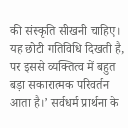की संस्कृति सीखनी चाहिए। यह छोटी गतिविधि दिखती है, पर इससे व्यक्तित्व में बहुत बड़ा सकारात्मक परिवर्तन आता है।’ सर्वधर्म प्रार्थना के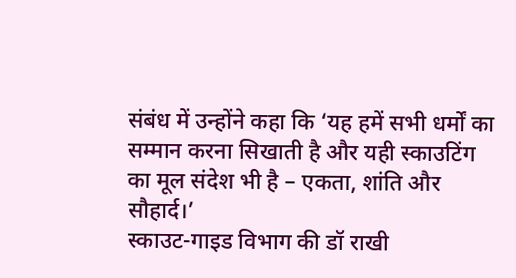संबंध में उन्होंने कहा कि ‘यह हमें सभी धर्मों का सम्मान करना सिखाती है और यही स्काउटिंग का मूल संदेश भी है – एकता, शांति और सौहार्द।’
स्काउट-गाइड विभाग की डॉ राखी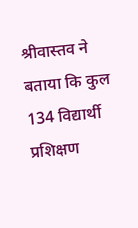श्रीवास्तव ने बताया कि कुल 134 विद्यार्थी प्रशिक्षण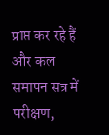प्राप्त कर रहे हैं और कल समापन सत्र में परीक्षण,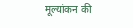मूल्यांकन की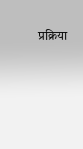प्रक्रिया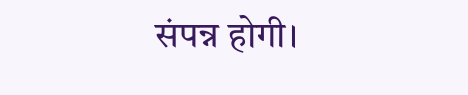संपन्न होगी।